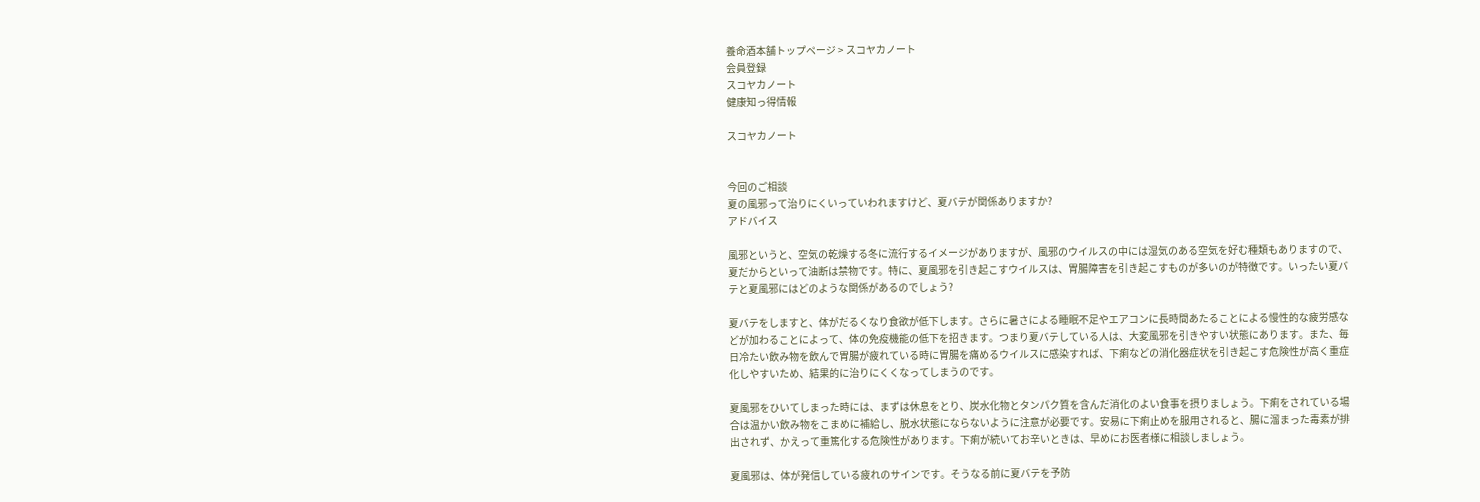養命酒本舗トップページ > スコヤカノート
会員登録
スコヤカノート
健康知っ得情報

スコヤカノート


今回のご相談
夏の風邪って治りにくいっていわれますけど、夏バテが関係ありますか?
アドバイス

風邪というと、空気の乾燥する冬に流行するイメージがありますが、風邪のウイルスの中には湿気のある空気を好む種類もありますので、夏だからといって油断は禁物です。特に、夏風邪を引き起こすウイルスは、胃腸障害を引き起こすものが多いのが特徴です。いったい夏バテと夏風邪にはどのような関係があるのでしょう?

夏バテをしますと、体がだるくなり食欲が低下します。さらに暑さによる睡眠不足やエアコンに長時間あたることによる慢性的な疲労感などが加わることによって、体の免疫機能の低下を招きます。つまり夏バテしている人は、大変風邪を引きやすい状態にあります。また、毎日冷たい飲み物を飲んで胃腸が疲れている時に胃腸を痛めるウイルスに感染すれば、下痢などの消化器症状を引き起こす危険性が高く重症化しやすいため、結果的に治りにくくなってしまうのです。

夏風邪をひいてしまった時には、まずは休息をとり、炭水化物とタンパク質を含んだ消化のよい食事を摂りましょう。下痢をされている場合は温かい飲み物をこまめに補給し、脱水状態にならないように注意が必要です。安易に下痢止めを服用されると、腸に溜まった毒素が排出されず、かえって重篤化する危険性があります。下痢が続いてお辛いときは、早めにお医者様に相談しましょう。

夏風邪は、体が発信している疲れのサインです。そうなる前に夏バテを予防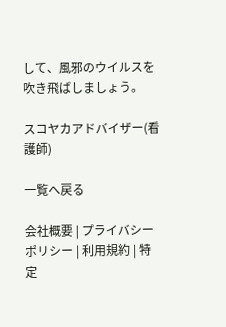して、風邪のウイルスを吹き飛ばしましょう。

スコヤカアドバイザー(看護師)

一覧へ戻る

会社概要 | プライバシーポリシー | 利用規約 | 特定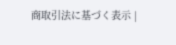商取引法に基づく表示 |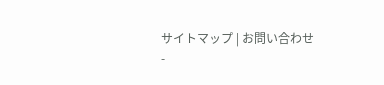サイトマップ | お問い合わせ
-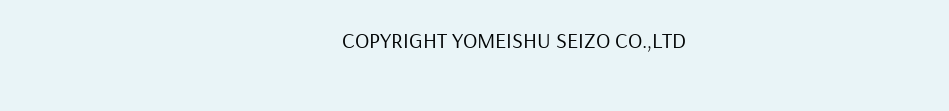COPYRIGHT YOMEISHU SEIZO CO.,LTD